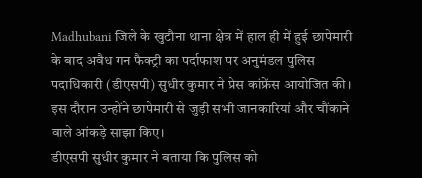Madhubani जिले के खुटौना थाना क्षेत्र में हाल ही में हुई छापेमारी के बाद अवैध गन फैक्ट्री का पर्दाफाश पर अनुमंडल पुलिस पदाधिकारी (डीएसपी) सुधीर कुमार ने प्रेस कांफ्रेंस आयोजित की। इस दौरान उन्होंने छापेमारी से जुड़ी सभी जानकारियां और चौंकाने वाले आंकड़े साझा किए।
डीएसपी सुधीर कुमार ने बताया कि पुलिस को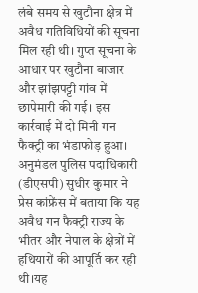लंबे समय से खुटौना क्षेत्र में अवैध गतिविधियों की सूचना मिल रही थी। गुप्त सूचना के आधार पर खुटौना बाजार और झांझपट्टी गांव में छापेमारी की गई। इस कार्रवाई में दो मिनी गन फैक्ट्री का भंडाफोड़ हुआ।
अनुमंडल पुलिस पदाधिकारी (डीएसपी) सुधीर कुमार ने प्रेस कांफ्रेंस में बताया कि यह अवैध गन फैक्ट्री राज्य के भीतर और नेपाल के क्षेत्रों में हथियारों की आपूर्ति कर रही थी।यह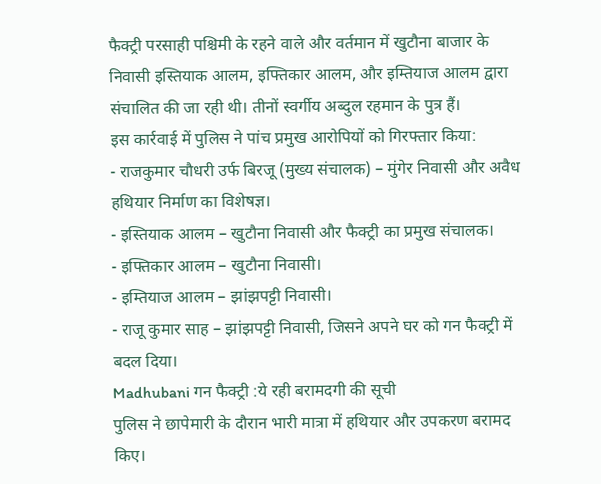फैक्ट्री परसाही पश्चिमी के रहने वाले और वर्तमान में खुटौना बाजार के निवासी इस्तियाक आलम, इफ्तिकार आलम, और इम्तियाज आलम द्वारा संचालित की जा रही थी। तीनों स्वर्गीय अब्दुल रहमान के पुत्र हैं।
इस कार्रवाई में पुलिस ने पांच प्रमुख आरोपियों को गिरफ्तार किया:
- राजकुमार चौधरी उर्फ बिरजू (मुख्य संचालक) – मुंगेर निवासी और अवैध हथियार निर्माण का विशेषज्ञ।
- इस्तियाक आलम – खुटौना निवासी और फैक्ट्री का प्रमुख संचालक।
- इफ्तिकार आलम – खुटौना निवासी।
- इम्तियाज आलम – झांझपट्टी निवासी।
- राजू कुमार साह – झांझपट्टी निवासी, जिसने अपने घर को गन फैक्ट्री में बदल दिया।
Madhubani गन फैक्ट्री :ये रही बरामदगी की सूची
पुलिस ने छापेमारी के दौरान भारी मात्रा में हथियार और उपकरण बरामद किए।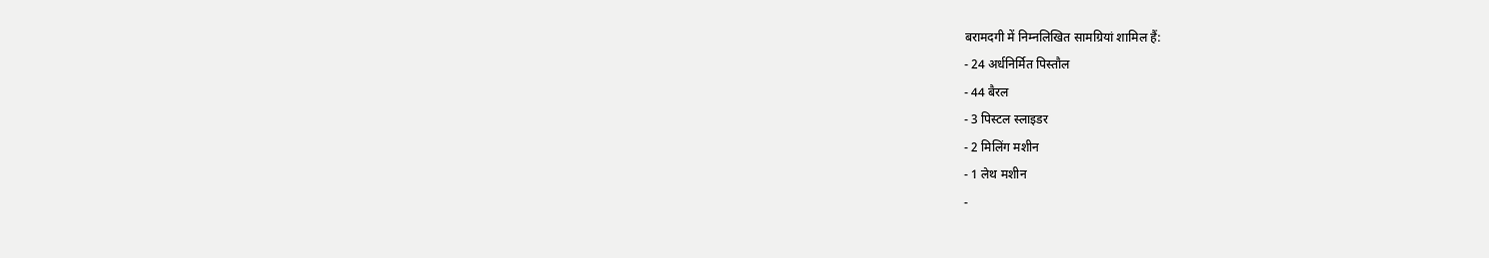बरामदगी में निम्नलिखित सामग्रियां शामिल हैं:
- 24 अर्धनिर्मित पिस्तौल
- 44 बैरल
- 3 पिस्टल स्लाइडर
- 2 मिलिंग मशीन
- 1 लेथ मशीन
-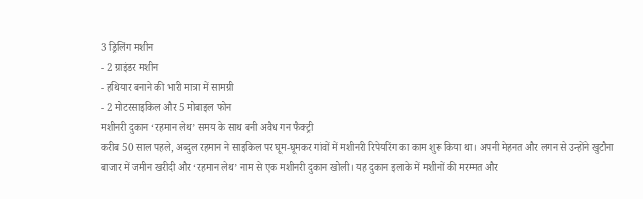3 ड्रिलिंग मशीन
- 2 ग्राइंडर मशीन
- हथियार बनाने की भारी मात्रा में सामग्री
- 2 मोटरसाइकिल और 5 मोबाइल फोन
मशीनरी दुकान ‘रहमान लेथ’ समय के साथ बनी अवैध गन फैक्ट्री
करीब 50 साल पहले, अब्दुल रहमान ने साइकिल पर घूम-घूमकर गांवों में मशीनरी रिपेयरिंग का काम शुरू किया था। अपनी मेहनत और लगन से उन्होंने खुटौना बाजार में जमीन खरीदी और ‘रहमान लेथ’ नाम से एक मशीनरी दुकान खोली। यह दुकान इलाके में मशीनों की मरम्मत और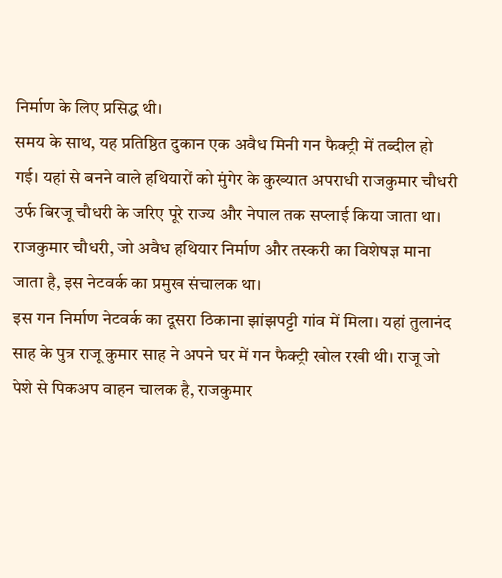निर्माण के लिए प्रसिद्ध थी।
समय के साथ, यह प्रतिष्ठित दुकान एक अवैध मिनी गन फैक्ट्री में तब्दील हो गई। यहां से बनने वाले हथियारों को मुंगेर के कुख्यात अपराधी राजकुमार चौधरी उर्फ बिरजू चौधरी के जरिए पूरे राज्य और नेपाल तक सप्लाई किया जाता था। राजकुमार चौधरी, जो अवैध हथियार निर्माण और तस्करी का विशेषज्ञ माना जाता है, इस नेटवर्क का प्रमुख संचालक था।
इस गन निर्माण नेटवर्क का दूसरा ठिकाना झांझपट्टी गांव में मिला। यहां तुलानंद साह के पुत्र राजू कुमार साह ने अपने घर में गन फैक्ट्री खोल रखी थी। राजू जो पेशे से पिकअप वाहन चालक है, राजकुमार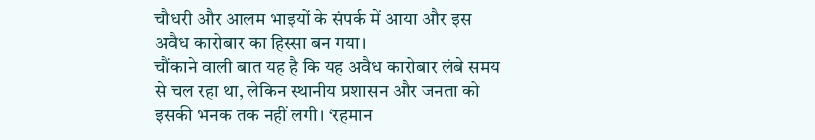चौधरी और आलम भाइयों के संपर्क में आया और इस अवैध कारोबार का हिस्सा बन गया।
चौंकाने वाली बात यह है कि यह अवैध कारोबार लंबे समय से चल रहा था, लेकिन स्थानीय प्रशासन और जनता को इसकी भनक तक नहीं लगी। ‘रहमान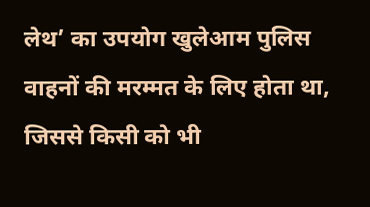लेथ’ का उपयोग खुलेआम पुलिस वाहनों की मरम्मत के लिए होता था, जिससे किसी को भी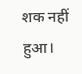शक नहीं हुआ।